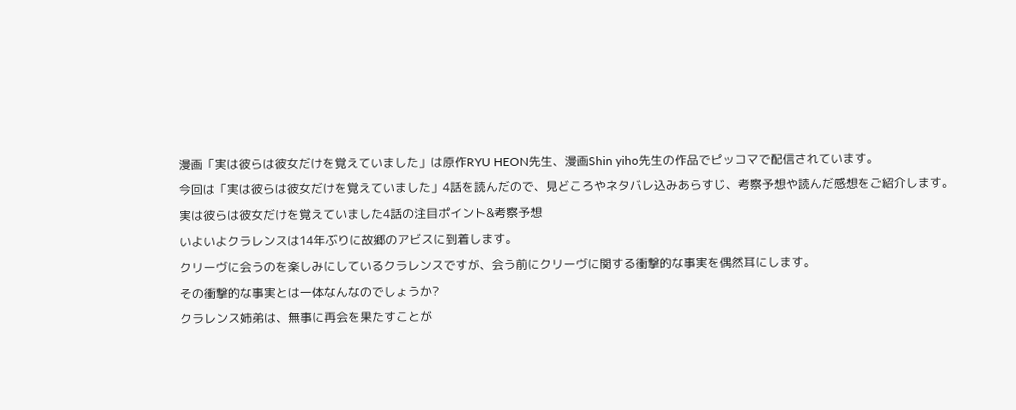漫画「実は彼らは彼女だけを覚えていました」は原作RYU HEON先生、漫画Shin yiho先生の作品でピッコマで配信されています。
今回は「実は彼らは彼女だけを覚えていました」4話を読んだので、見どころやネタバレ込みあらすじ、考察予想や読んだ感想をご紹介します。
実は彼らは彼女だけを覚えていました4話の注目ポイント&考察予想
いよいよクラレンスは14年ぶりに故郷のアビスに到着します。
クリーヴに会うのを楽しみにしているクラレンスですが、会う前にクリーヴに関する衝撃的な事実を偶然耳にします。
その衝撃的な事実とは一体なんなのでしょうか?
クラレンス姉弟は、無事に再会を果たすことが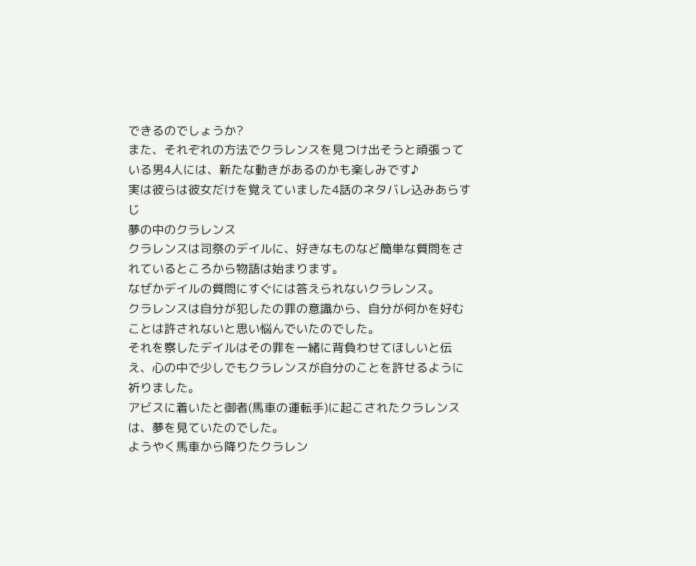できるのでしょうか?
また、それぞれの方法でクラレンスを見つけ出そうと頑張っている男4人には、新たな動きがあるのかも楽しみです♪
実は彼らは彼女だけを覚えていました4話のネタバレ込みあらすじ
夢の中のクラレンス
クラレンスは司祭のデイルに、好きなものなど簡単な質問をされているところから物語は始まります。
なぜかデイルの質問にすぐには答えられないクラレンス。
クラレンスは自分が犯したの罪の意識から、自分が何かを好むことは許されないと思い悩んでいたのでした。
それを察したデイルはその罪を一緒に背負わせてほしいと伝え、心の中で少しでもクラレンスが自分のことを許せるように祈りました。
アビスに着いたと御者(馬車の運転手)に起こされたクラレンスは、夢を見ていたのでした。
ようやく馬車から降りたクラレン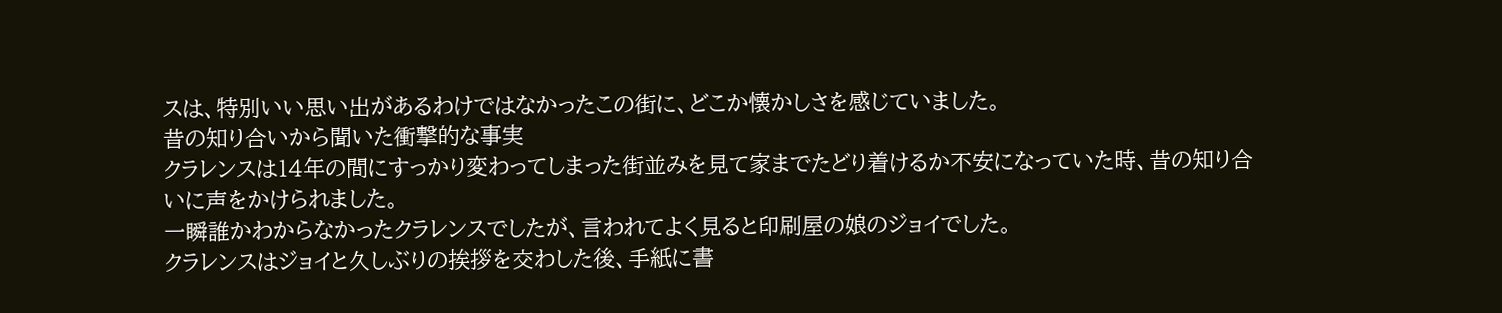スは、特別いい思い出があるわけではなかったこの街に、どこか懐かしさを感じていました。
昔の知り合いから聞いた衝撃的な事実
クラレンスは14年の間にすっかり変わってしまった街並みを見て家までたどり着けるか不安になっていた時、昔の知り合いに声をかけられました。
一瞬誰かわからなかったクラレンスでしたが、言われてよく見ると印刷屋の娘のジョイでした。
クラレンスはジョイと久しぶりの挨拶を交わした後、手紙に書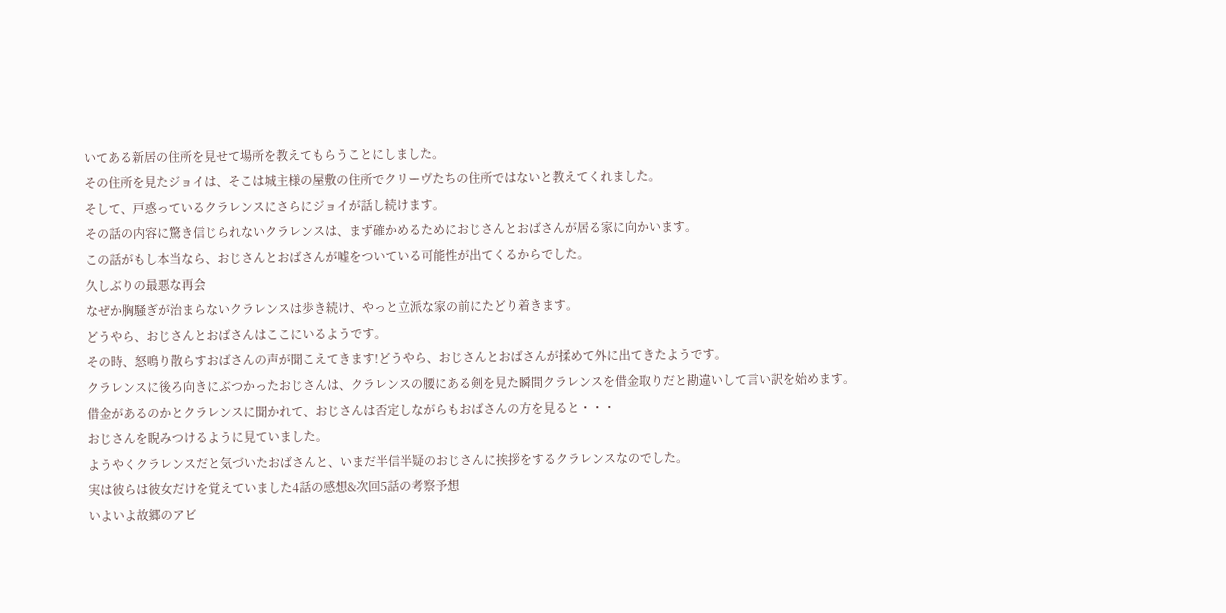いてある新居の住所を見せて場所を教えてもらうことにしました。
その住所を見たジョイは、そこは城主様の屋敷の住所でクリーヴたちの住所ではないと教えてくれました。
そして、戸惑っているクラレンスにさらにジョイが話し続けます。
その話の内容に驚き信じられないクラレンスは、まず確かめるためにおじさんとおばさんが居る家に向かいます。
この話がもし本当なら、おじさんとおばさんが嘘をついている可能性が出てくるからでした。
久しぶりの最悪な再会
なぜか胸騒ぎが治まらないクラレンスは歩き続け、やっと立派な家の前にたどり着きます。
どうやら、おじさんとおばさんはここにいるようです。
その時、怒鳴り散らすおばさんの声が聞こえてきます!どうやら、おじさんとおばさんが揉めて外に出てきたようです。
クラレンスに後ろ向きにぶつかったおじさんは、クラレンスの腰にある剣を見た瞬間クラレンスを借金取りだと勘違いして言い訳を始めます。
借金があるのかとクラレンスに聞かれて、おじさんは否定しながらもおばさんの方を見ると・・・
おじさんを睨みつけるように見ていました。
ようやくクラレンスだと気づいたおばさんと、いまだ半信半疑のおじさんに挨拶をするクラレンスなのでした。
実は彼らは彼女だけを覚えていました4話の感想&次回5話の考察予想
いよいよ故郷のアビ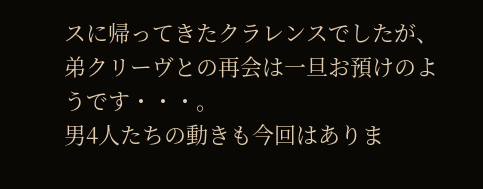スに帰ってきたクラレンスでしたが、弟クリーヴとの再会は一旦お預けのようです・・・。
男4人たちの動きも今回はありま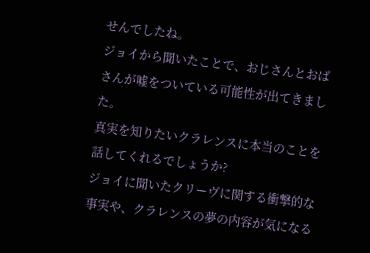せんでしたね。
ジョイから聞いたことで、おじさんとおばさんが嘘をついている可能性が出てきました。
真実を知りたいクラレンスに本当のことを話してくれるでしょうか?
ジョイに聞いたクリーヴに関する衝撃的な事実や、クラレンスの夢の内容が気になる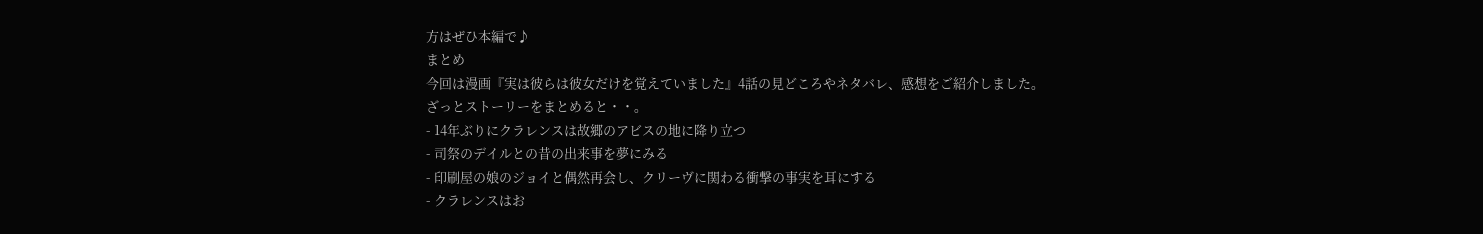方はぜひ本編で♪
まとめ
今回は漫画『実は彼らは彼女だけを覚えていました』4話の見どころやネタバレ、感想をご紹介しました。
ざっとストーリーをまとめると・・。
- 14年ぶりにクラレンスは故郷のアビスの地に降り立つ
- 司祭のデイルとの昔の出来事を夢にみる
- 印刷屋の娘のジョイと偶然再会し、クリーヴに関わる衝撃の事実を耳にする
- クラレンスはお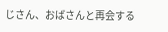じさん、おばさんと再会する